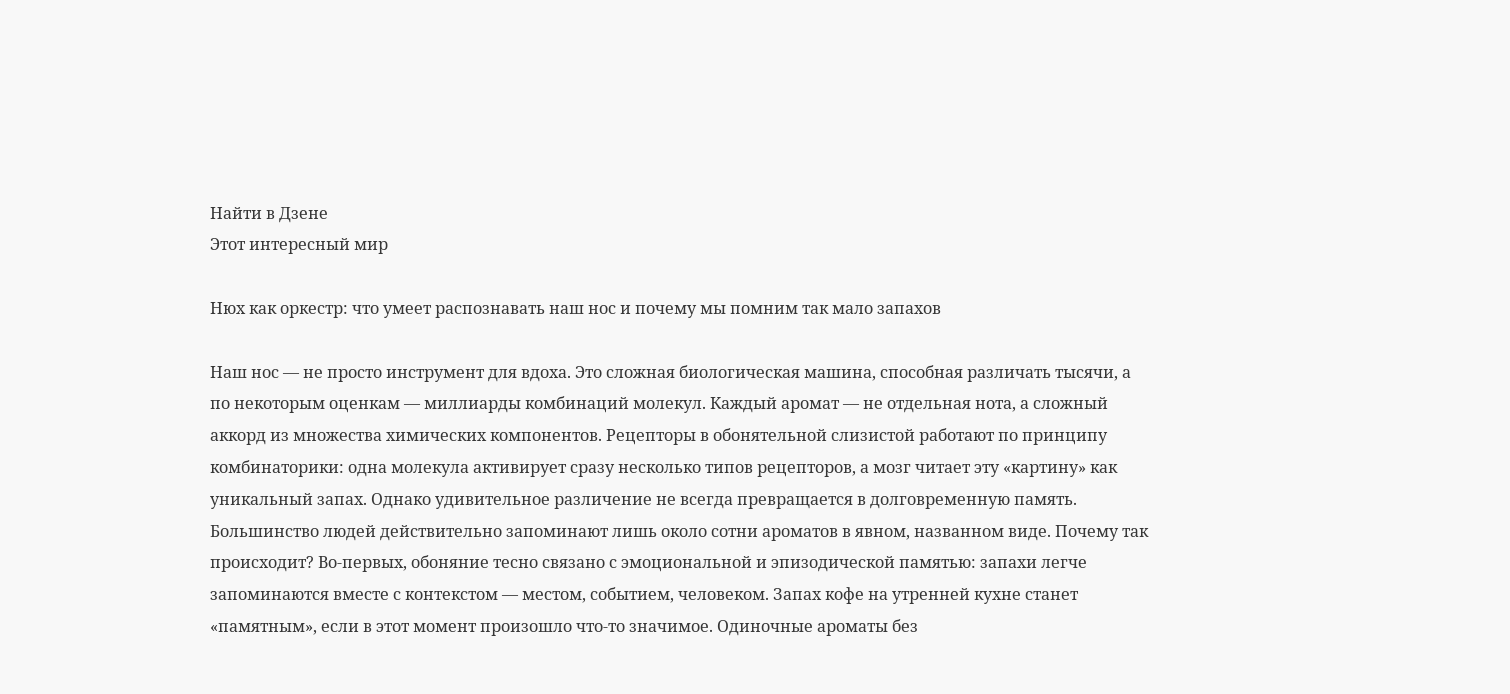Найти в Дзене
Этот интересный мир

Нюх как оркестр: что умеет распознавать наш нос и почему мы помним так мало запахов

Наш нос — не просто инструмент для вдоха. Это сложная биологическая машина, способная различать тысячи, а по некоторым оценкам — миллиарды комбинаций молекул. Каждый аромат — не отдельная нота, а сложный аккорд из множества химических компонентов. Рецепторы в обонятельной слизистой работают по принципу комбинаторики: одна молекула активирует сразу несколько типов рецепторов, а мозг читает эту «картину» как уникальный запах. Однако удивительное различение не всегда превращается в долговременную память. Большинство людей действительно запоминают лишь около сотни ароматов в явном, названном виде. Почему так происходит? Во‑первых, обоняние тесно связано с эмоциональной и эпизодической памятью: запахи легче запоминаются вместе с контекстом — местом, событием, человеком. Запах кофе на утренней кухне станет «памятным», если в этот момент произошло что‑то значимое. Одиночные ароматы без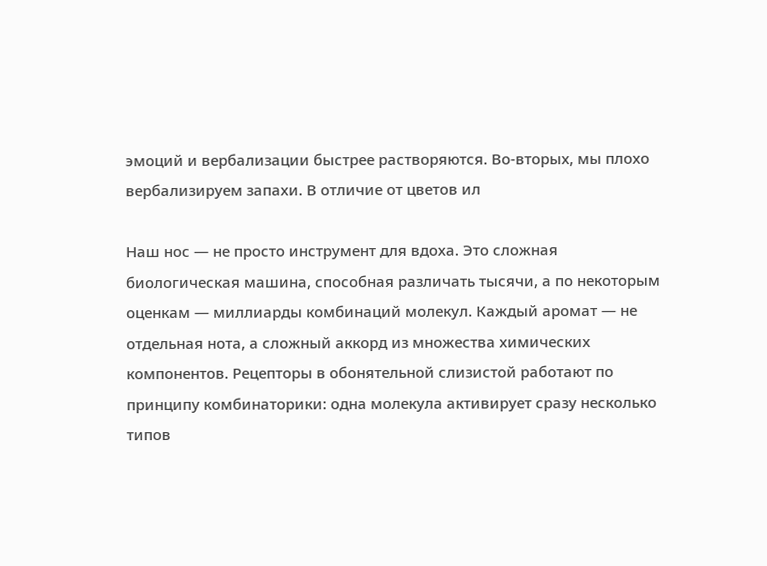эмоций и вербализации быстрее растворяются. Во‑вторых, мы плохо вербализируем запахи. В отличие от цветов ил

Наш нос — не просто инструмент для вдоха. Это сложная биологическая машина, способная различать тысячи, а по некоторым оценкам — миллиарды комбинаций молекул. Каждый аромат — не отдельная нота, а сложный аккорд из множества химических компонентов. Рецепторы в обонятельной слизистой работают по принципу комбинаторики: одна молекула активирует сразу несколько типов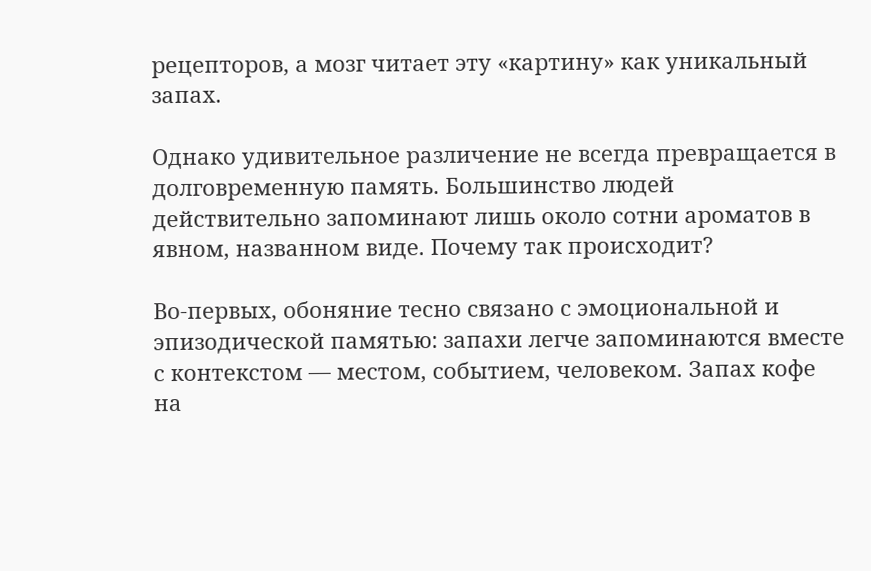рецепторов, а мозг читает эту «картину» как уникальный запах.

Однако удивительное различение не всегда превращается в долговременную память. Большинство людей действительно запоминают лишь около сотни ароматов в явном, названном виде. Почему так происходит?

Во‑первых, обоняние тесно связано с эмоциональной и эпизодической памятью: запахи легче запоминаются вместе с контекстом — местом, событием, человеком. Запах кофе на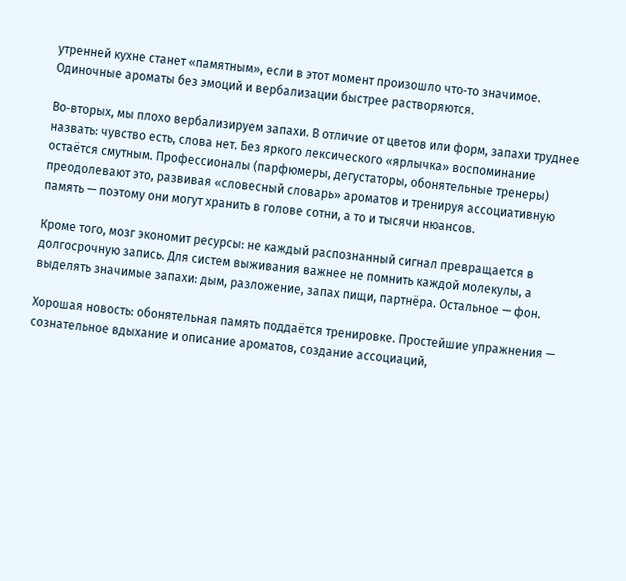утренней кухне станет «памятным», если в этот момент произошло что‑то значимое. Одиночные ароматы без эмоций и вербализации быстрее растворяются.

Во‑вторых, мы плохо вербализируем запахи. В отличие от цветов или форм, запахи труднее назвать: чувство есть, слова нет. Без яркого лексического «ярлычка» воспоминание остаётся смутным. Профессионалы (парфюмеры, дегустаторы, обонятельные тренеры) преодолевают это, развивая «словесный словарь» ароматов и тренируя ассоциативную память — поэтому они могут хранить в голове сотни, а то и тысячи нюансов.

Кроме того, мозг экономит ресурсы: не каждый распознанный сигнал превращается в долгосрочную запись. Для систем выживания важнее не помнить каждой молекулы, а выделять значимые запахи: дым, разложение, запах пищи, партнёра. Остальное — фон.

Хорошая новость: обонятельная память поддаётся тренировке. Простейшие упражнения — сознательное вдыхание и описание ароматов, создание ассоциаций,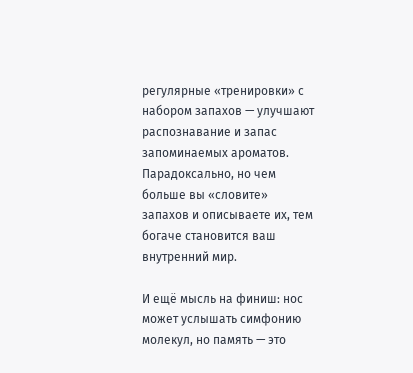регулярные «тренировки» с набором запахов — улучшают распознавание и запас запоминаемых ароматов. Парадоксально, но чем больше вы «словите» запахов и описываете их, тем богаче становится ваш внутренний мир.

И ещё мысль на финиш: нос может услышать симфонию молекул, но память — это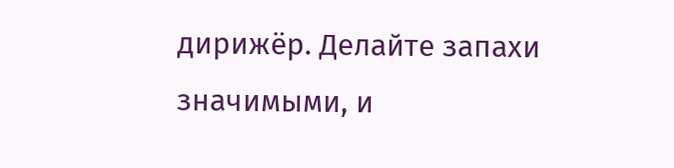дирижёр. Делайте запахи значимыми, и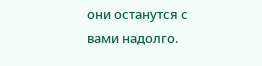они останутся с вами надолго.